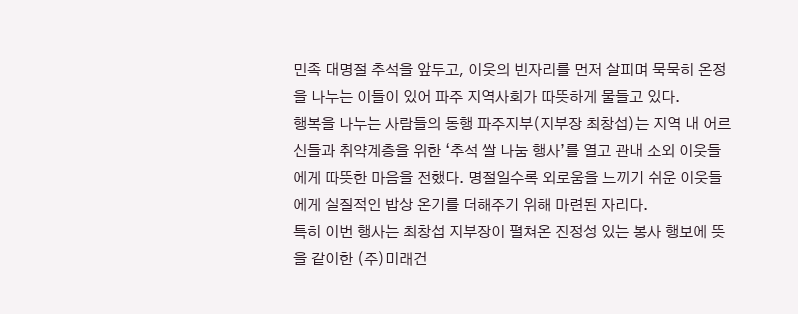민족 대명절 추석을 앞두고, 이웃의 빈자리를 먼저 살피며 묵묵히 온정을 나누는 이들이 있어 파주 지역사회가 따뜻하게 물들고 있다.
행복을 나누는 사람들의 동행 파주지부(지부장 최창섭)는 지역 내 어르신들과 취약계층을 위한 ‘추석 쌀 나눔 행사’를 열고 관내 소외 이웃들에게 따뜻한 마음을 전했다. 명절일수록 외로움을 느끼기 쉬운 이웃들에게 실질적인 밥상 온기를 더해주기 위해 마련된 자리다.
특히 이번 행사는 최창섭 지부장이 펼쳐온 진정성 있는 봉사 행보에 뜻을 같이한 (주)미래건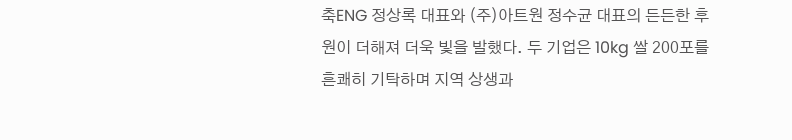축ENG 정상록 대표와 (주)아트원 정수균 대표의 든든한 후원이 더해져 더욱 빛을 발했다. 두 기업은 10kg 쌀 200포를 흔쾌히 기탁하며 지역 상생과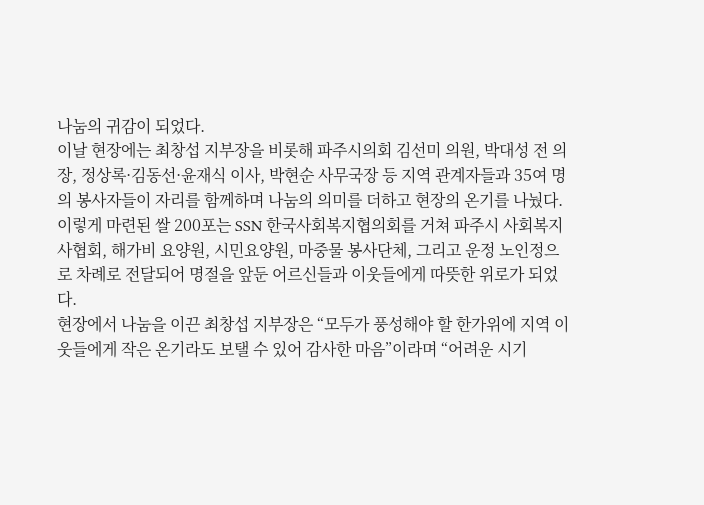나눔의 귀감이 되었다.
이날 현장에는 최창섭 지부장을 비롯해 파주시의회 김선미 의원, 박대성 전 의장, 정상록·김동선·윤재식 이사, 박현순 사무국장 등 지역 관계자들과 35여 명의 봉사자들이 자리를 함께하며 나눔의 의미를 더하고 현장의 온기를 나눴다.
이렇게 마련된 쌀 200포는 SSN 한국사회복지협의회를 거쳐 파주시 사회복지사협회, 해가비 요양원, 시민요양원, 마중물 봉사단체, 그리고 운정 노인정으로 차례로 전달되어 명절을 앞둔 어르신들과 이웃들에게 따뜻한 위로가 되었다.
현장에서 나눔을 이끈 최창섭 지부장은 “모두가 풍성해야 할 한가위에 지역 이웃들에게 작은 온기라도 보탤 수 있어 감사한 마음”이라며 “어려운 시기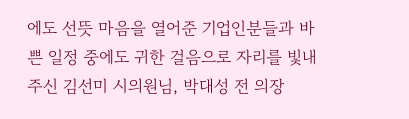에도 선뜻 마음을 열어준 기업인분들과 바쁜 일정 중에도 귀한 걸음으로 자리를 빛내주신 김선미 시의원님, 박대성 전 의장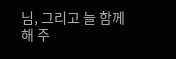님, 그리고 늘 함께해 주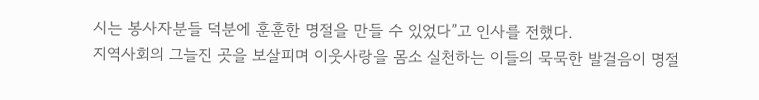시는 봉사자분들 덕분에 훈훈한 명절을 만들 수 있었다”고 인사를 전했다.
지역사회의 그늘진 곳을 보살피며 이웃사랑을 몸소 실천하는 이들의 묵묵한 발걸음이 명절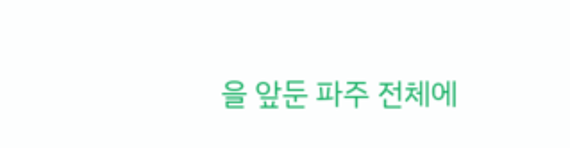을 앞둔 파주 전체에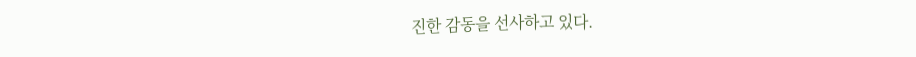진한 감동을 선사하고 있다.